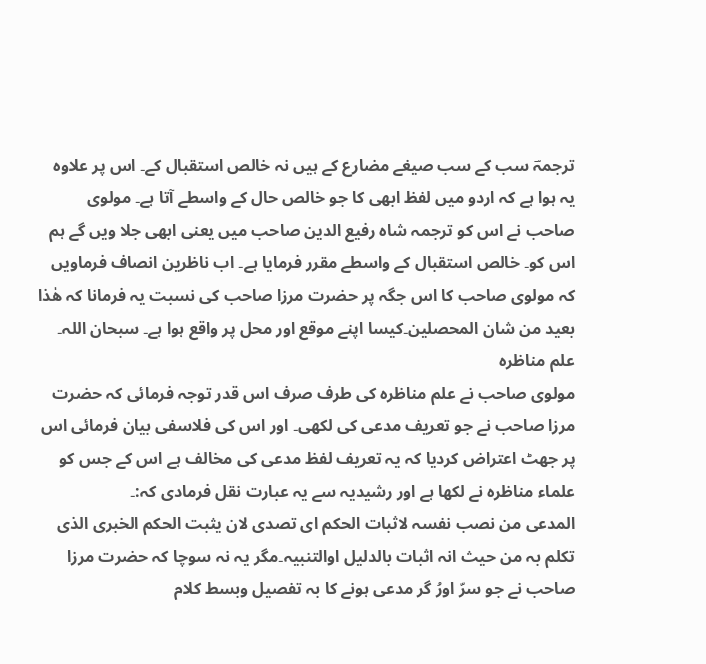ترجمہؔ سب کے سب صیغے مضارع کے ہیں نہ خالص استقبال کے۔ اس پر علاوہ یہ ہوا ہے کہ اردو میں لفظ ابھی کا جو خالص حال کے واسطے آتا ہے۔ مولوی صاحب نے اس کو ترجمہ شاہ رفیع الدین صاحب میں یعنی ابھی جلا ویں گے ہم اس کو۔ خالص استقبال کے واسطے مقرر فرمایا ہے۔ اب ناظرین انصاف فرماویں کہ مولوی صاحب کا اس جگہ پر حضرت مرزا صاحب کی نسبت یہ فرمانا کہ ھٰذا بعید من شان المحصلین۔کیسا اپنے موقع اور محل پر واقع ہوا ہے۔ سبحان اللہ۔
علم مناظرہ
مولوی صاحب نے علم مناظرہ کی طرف صرف اس قدر توجہ فرمائی کہ حضرت مرزا صاحب نے جو تعریف مدعی کی لکھی۔ اور اس کی فلاسفی بیان فرمائی اس پر جھٹ اعتراض کردیا کہ یہ تعریف لفظ مدعی کی مخالف ہے اس کے جس کو علماء مناظرہ نے لکھا ہے اور رشیدیہ سے یہ عبارت نقل فرمادی کہ:۔
المدعی من نصب نفسہ لاثبات الحکم ای تصدی لان یثبت الحکم الخبری الذی تکلم بہ من حیث انہ اثبات بالدلیل اوالتنبیہ۔مگر یہ نہ سوچا کہ حضرت مرزا صاحب نے جو سرّ اورُ گر مدعی ہونے کا بہ تفصیل وبسط کلام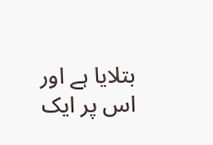بتلایا ہے اور اس پر ایک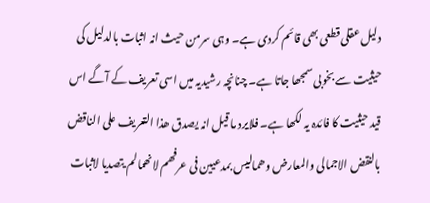دلیل عقلی قطعی بھی قائم کردی ہے۔ وہی سرمن حیث انہ اثبات بالدلیل کی حیثیت سے بخوبی سمجھا جاتا ہے۔ چنانچہ رشیدیہ میں اسی تعریف کے آگے اس قید حیثیت کا فائدہ یہ لکھا ہے۔ فلایرد ما قیل انہ یصدق ھذا التعریف علی الناقض بالنقض الاجمالی والمعارض وھمالیس بمدعیین فی عرفھم لانھمالم یتصدیا لاثبات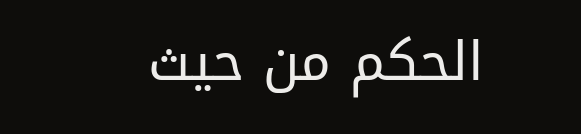الحکم من حیث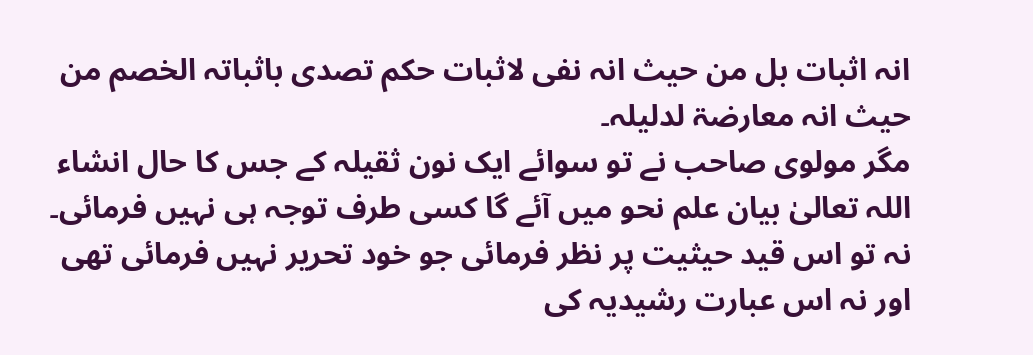انہ اثبات بل من حیث انہ نفی لاثبات حکم تصدی باثباتہ الخصم من حیث انہ معارضۃ لدلیلہ۔
مگر مولوی صاحب نے تو سوائے ایک نون ثقیلہ کے جس کا حال انشاء اللہ تعالیٰ بیان علم نحو میں آئے گا کسی طرف توجہ ہی نہیں فرمائی۔ نہ تو اس قید حیثیت پر نظر فرمائی جو خود تحریر نہیں فرمائی تھی اور نہ اس عبارت رشیدیہ کی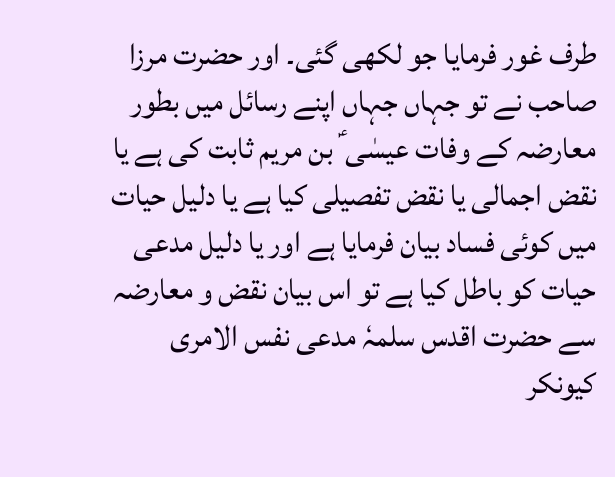طرف غور فرمایا جو لکھی گئی۔ اور حضرت مرزا صاحب نے تو جہاں جہاں اپنے رسائل میں بطور معارضہ کے وفات عیسٰی ؑ بن مریم ثابت کی ہے یا نقض اجمالی یا نقض تفصیلی کیا ہے یا دلیل حیات میں کوئی فساد بیان فرمایا ہے اور یا دلیل مدعی حیات کو باطل کیا ہے تو اس بیان نقض و معارضہ سے حضرت اقدس سلمہٗ مدعی نفس الامری کیونکر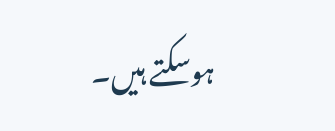ہوسکتے ہیں۔